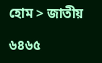হোম > জাতীয়

৬৪৬৫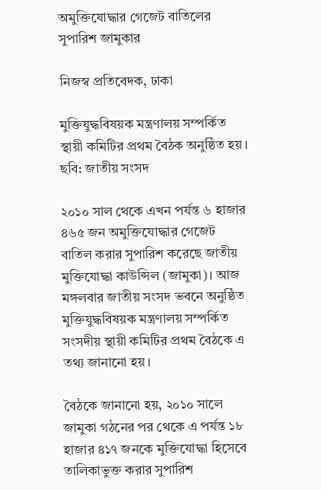অমুক্তিযোদ্ধার গেজেট বাতিলের সুপারিশ জামুকার

নিজস্ব প্রতিবেদক, ঢাকা

মুক্তিযুদ্ধবিষয়ক মন্ত্রণালয় সম্পর্কিত স্থায়ী কমিটির প্রথম বৈঠক অনুষ্ঠিত হয়। ছবি: জাতীয় সংসদ

২০১০ সাল থেকে এখন পর্যন্ত ৬ হাজার ৪৬৫ জন অমুক্তিযোদ্ধার গেজেট বাতিল করার সুপারিশ করেছে জাতীয় মুক্তিযোদ্ধা কাউন্সিল (জামুকা)। আজ মঙ্গলবার জাতীয় সংসদ ভবনে অনুষ্ঠিত মুক্তিযুদ্ধবিষয়ক মন্ত্রণালয় সম্পর্কিত সংসদীয় স্থায়ী কমিটির প্রথম বৈঠকে এ তথ্য জানানো হয়।

বৈঠকে জানানো হয়, ২০১০ সালে জামুকা গঠনের পর থেকে এ পর্যন্ত ১৮ হাজার ৪১৭ জনকে মুক্তিযোদ্ধা হিসেবে তালিকাভুক্ত করার সুপারিশ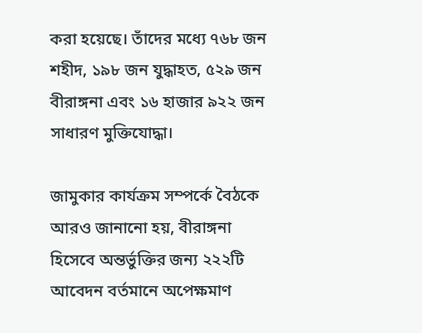করা হয়েছে। তাঁদের মধ্যে ৭৬৮ জন শহীদ, ১৯৮ জন যুদ্ধাহত, ৫২৯ জন বীরাঙ্গনা এবং ১৬ হাজার ৯২২ জন সাধারণ মুক্তিযোদ্ধা।

জামুকার কার্যক্রম সম্পর্কে বৈঠকে আরও জানানো হয়, বীরাঙ্গনা হিসেবে অন্তর্ভুক্তির জন্য ২২২টি আবেদন বর্তমানে অপেক্ষমাণ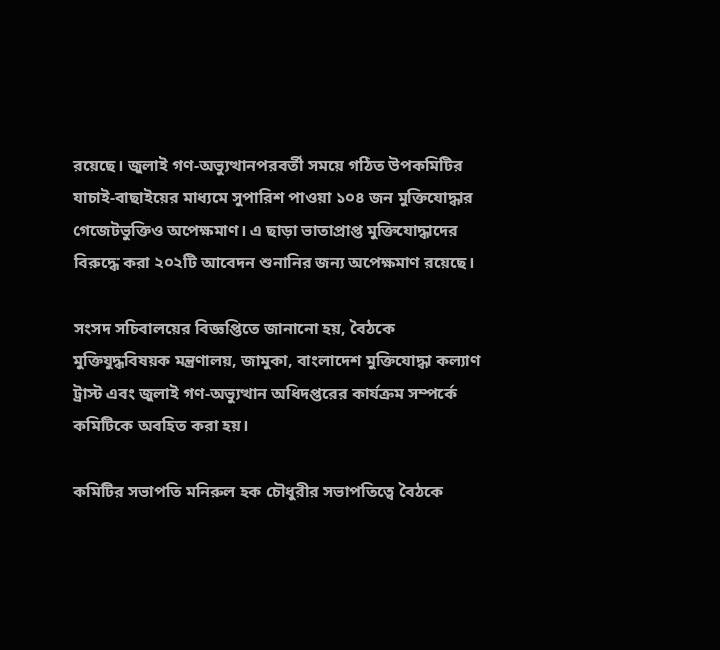রয়েছে। জুলাই গণ-অভ্যুত্থানপরবর্তী সময়ে গঠিত উপকমিটির যাচাই-বাছাইয়ের মাধ্যমে সুপারিশ পাওয়া ১০৪ জন মুক্তিযোদ্ধার গেজেটভুক্তিও অপেক্ষমাণ। এ ছাড়া ভাতাপ্রাপ্ত মুক্তিযোদ্ধাদের বিরুদ্ধে করা ২০২টি আবেদন শুনানির জন্য অপেক্ষমাণ রয়েছে।

সংসদ সচিবালয়ের বিজ্ঞপ্তিতে জানানো হয়, বৈঠকে মুক্তিযুদ্ধবিষয়ক মন্ত্রণালয়, জামুকা, বাংলাদেশ মুক্তিযোদ্ধা কল্যাণ ট্রাস্ট এবং জুলাই গণ-অভ্যুত্থান অধিদপ্তরের কার্যক্রম সম্পর্কে কমিটিকে অবহিত করা হয়।

কমিটির সভাপতি মনিরুল হক চৌধুরীর সভাপতিত্বে বৈঠকে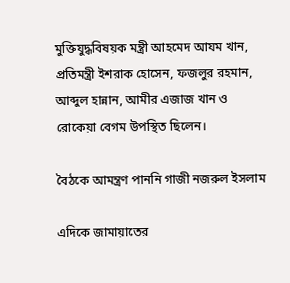মুক্তিযুদ্ধবিষয়ক মন্ত্রী আহমেদ আযম খান, প্রতিমন্ত্রী ইশরাক হোসেন, ফজলুর রহমান, আব্দুল হান্নান, আমীর এজাজ খান ও রোকেয়া বেগম উপস্থিত ছিলেন।

বৈঠকে আমন্ত্রণ পাননি গাজী নজরুল ইসলাম

এদিকে জামায়াতের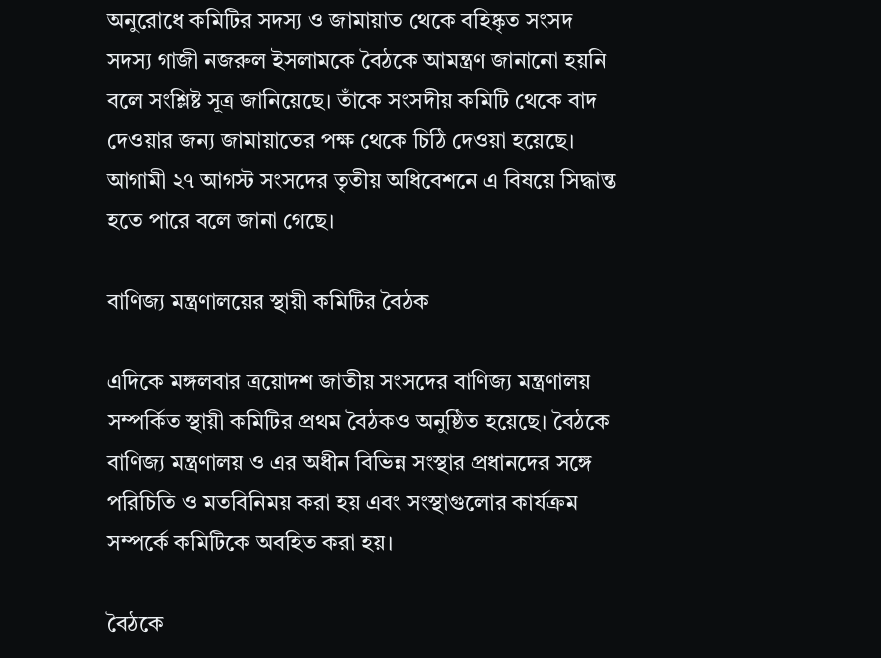অনুরোধে কমিটির সদস্য ও জামায়াত থেকে বহিষ্কৃত সংসদ সদস্য গাজী নজরুল ইসলামকে বৈঠকে আমন্ত্রণ জানানো হয়নি বলে সংশ্লিষ্ট সূত্র জানিয়েছে। তাঁকে সংসদীয় কমিটি থেকে বাদ দেওয়ার জন্য জামায়াতের পক্ষ থেকে চিঠি দেওয়া হয়েছে। আগামী ২৭ আগস্ট সংসদের তৃতীয় অধিবেশনে এ বিষয়ে সিদ্ধান্ত হতে পারে বলে জানা গেছে।

বাণিজ্য মন্ত্রণালয়ের স্থায়ী কমিটির বৈঠক

এদিকে মঙ্গলবার ত্রয়োদশ জাতীয় সংসদের বাণিজ্য মন্ত্রণালয় সম্পর্কিত স্থায়ী কমিটির প্রথম বৈঠকও অনুষ্ঠিত হয়েছে। বৈঠকে বাণিজ্য মন্ত্রণালয় ও এর অধীন বিভিন্ন সংস্থার প্রধানদের সঙ্গে পরিচিতি ও মতবিনিময় করা হয় এবং সংস্থাগুলোর কার্যক্রম সম্পর্কে কমিটিকে অবহিত করা হয়।

বৈঠকে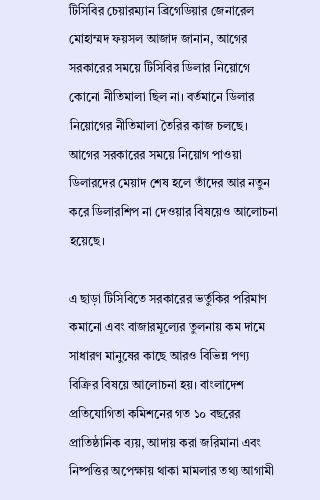টিসিবির চেয়ারম্যান ব্রিগেডিয়ার জেনারেল মোহাম্মদ ফয়সল আজাদ জানান, আগের সরকারের সময়ে টিসিবির ডিলার নিয়োগে কোনো নীতিমালা ছিল না। বর্তমানে ডিলার নিয়োগের নীতিমালা তৈরির কাজ চলছে। আগের সরকারের সময়ে নিয়োগ পাওয়া ডিলারদের মেয়াদ শেষ হলে তাঁদের আর নতুন করে ডিলারশিপ না দেওয়ার বিষয়েও আলোচনা হয়েছে।

এ ছাড়া টিসিবিতে সরকারের ভর্তুকির পরিমাণ কমানো এবং বাজারমূল্যের তুলনায় কম দামে সাধারণ মানুষের কাছে আরও বিভিন্ন পণ্য বিক্রির বিষয়ে আলোচনা হয়। বাংলাদেশ প্রতিযোগিতা কমিশনের গত ১০ বছরের প্রাতিষ্ঠানিক ব্যয়, আদায় করা জরিমানা এবং নিষ্পত্তির অপেক্ষায় থাকা মামলার তথ্য আগামী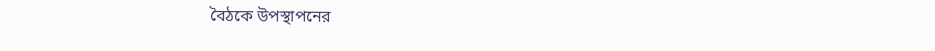বৈঠকে উপস্থাপনের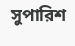সুপারিশ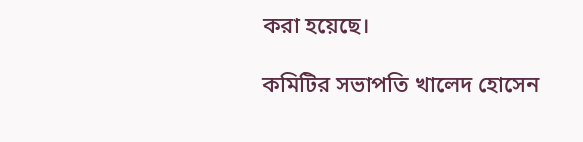করা হয়েছে।

কমিটির সভাপতি খালেদ হোসেন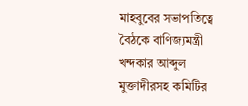মাহবুবের সভাপতিত্বে বৈঠকে বাণিজ্যমন্ত্রী খন্দকার আব্দুল মুক্তাদীরসহ কমিটির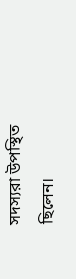সদস্যরা উপস্থিত ছিলেন।